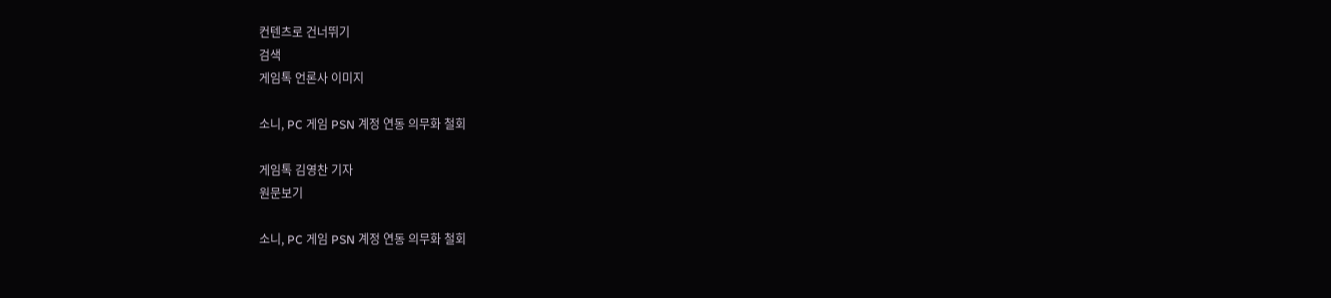컨텐츠로 건너뛰기
검색
게임톡 언론사 이미지

소니, PC 게임 PSN 계정 연동 의무화 철회

게임톡 김영찬 기자
원문보기

소니, PC 게임 PSN 계정 연동 의무화 철회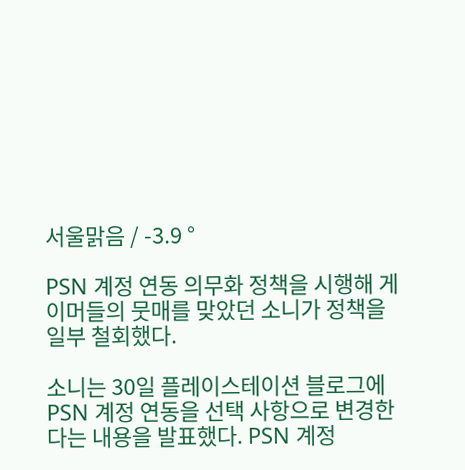서울맑음 / -3.9 °

PSN 계정 연동 의무화 정책을 시행해 게이머들의 뭇매를 맞았던 소니가 정책을 일부 철회했다.

소니는 30일 플레이스테이션 블로그에 PSN 계정 연동을 선택 사항으로 변경한다는 내용을 발표했다. PSN 계정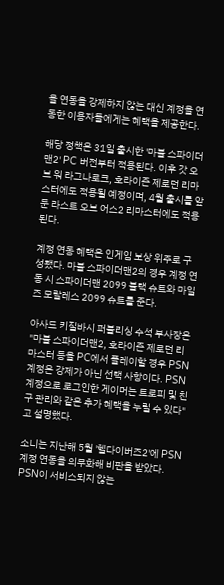을 연동을 강제하지 않는 대신 계정을 연동한 이용자들에게는 혜택을 제공한다.

해당 정책은 31일 출시한 '마블 스파이더맨2' PC 버전부터 적용된다. 이후 갓 오브 워 라그나로크, 호라이즌 제로던 리마스터에도 적용될 예정이며, 4월 출시를 앞둔 라스트 오브 어스2 리마스터에도 적용된다.

계정 연동 혜택은 인게임 보상 위주로 구성됐다. 마블 스파이더맨2의 경우 계정 연동 시 스파이더맨 2099 블랙 슈트와 마일즈 모랄레스 2099 슈트를 준다.

아사드 키질바시 퍼블리싱 수석 부사장은 "마블 스파이더맨2, 호라이즌 제로던 리마스터 등을 PC에서 플레이할 경우 PSN 계정은 강제가 아닌 선택 사항이다. PSN 계정으로 로그인한 게이머는 트로피 및 친구 관리와 같은 추가 혜택을 누릴 수 있다"고 설명했다.

소니는 지난해 5월 '헬다이버즈2'에 PSN 계정 연동을 의무화해 비판을 받았다. PSN이 서비스되지 않는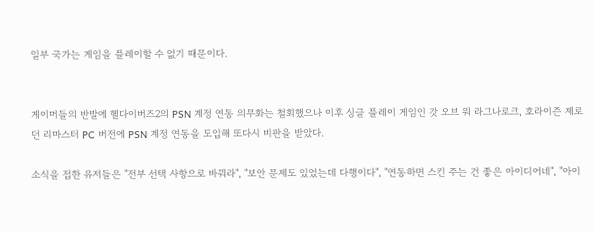일부 국가는 게임을 플레이할 수 없기 때문이다.


게이머들의 반발에 헬다이버즈2의 PSN 계정 연동 의무화는 철회했으나 이후 싱글 플레이 게임인 갓 오브 워 라그나로크, 호라이즌 제로 던 리마스터 PC 버전에 PSN 계정 연동을 도입해 또다시 비판을 받았다.

소식을 접한 유저들은 "전부 선택 사항으로 바꿔라", "보안 문제도 있었는데 다행이다", "연동하면 스킨 주는 건 좋은 아이디어네", "아이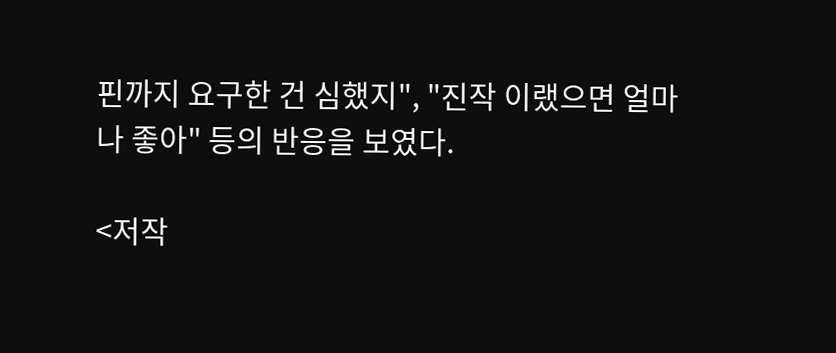핀까지 요구한 건 심했지", "진작 이랬으면 얼마나 좋아" 등의 반응을 보였다.

<저작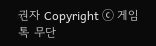권자 Copyright ⓒ 게임톡 무단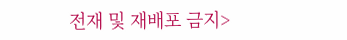전재 및 재배포 금지>